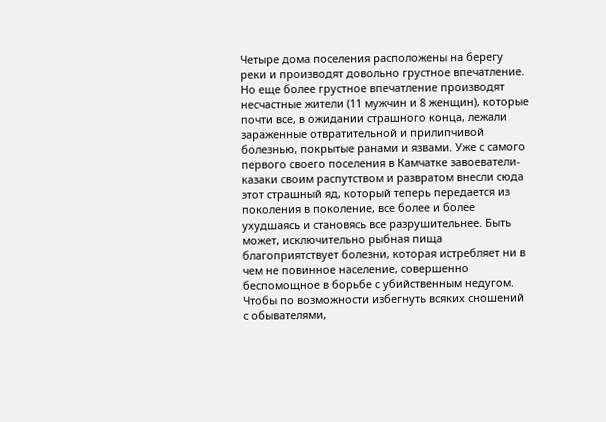Четыре дома поселения расположены на берегу реки и производят довольно грустное впечатление. Но еще более грустное впечатление производят несчастные жители (11 мужчин и 8 женщин), которые почти все, в ожидании страшного конца, лежали зараженные отвратительной и прилипчивой болезнью, покрытые ранами и язвами. Уже с самого первого своего поселения в Камчатке завоеватели-казаки своим распутством и развратом внесли сюда этот страшный яд, который теперь передается из поколения в поколение, все более и более ухудшаясь и становясь все разрушительнее. Быть может, исключительно рыбная пища благоприятствует болезни, которая истребляет ни в чем не повинное население, совершенно беспомощное в борьбе с убийственным недугом.
Чтобы по возможности избегнуть всяких сношений с обывателями,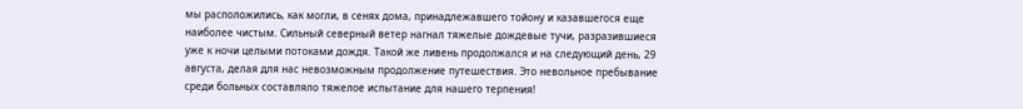мы расположились, как могли, в сенях дома, принадлежавшего тойону и казавшегося еще наиболее чистым. Сильный северный ветер нагнал тяжелые дождевые тучи, разразившиеся уже к ночи целыми потоками дождя. Такой же ливень продолжался и на следующий день, 29 августа, делая для нас невозможным продолжение путешествия. Это невольное пребывание среди больных составляло тяжелое испытание для нашего терпения!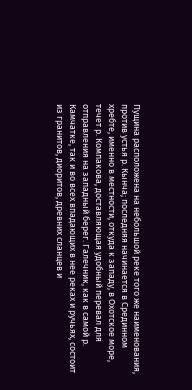Пущина расположена на небольшой реке того же наименования, против устья р. Кынча; последняя начинается в Срединном хребте, именно в местности, откуда к западу, в Охотское море, течет р. Компакова, доставляющая удобный перевал для отправления на западный берег. Галечник, как в самой р. Камчатке, так и во всех впадающих в нее реках и ручьях, состоит из гранитов, диоритов, древних сланцев и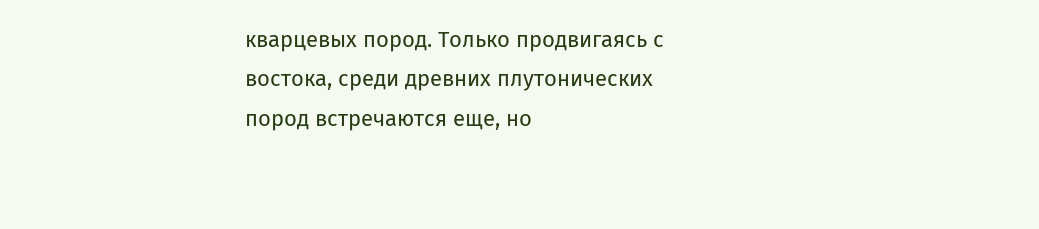кварцевых пород. Только продвигаясь с востока, среди древних плутонических пород встречаются еще, но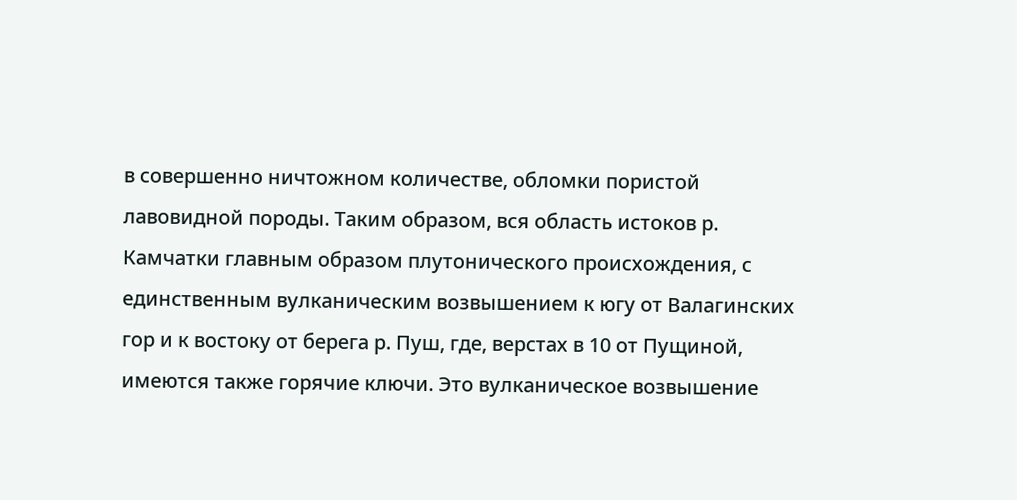в совершенно ничтожном количестве, обломки пористой лавовидной породы. Таким образом, вся область истоков р. Камчатки главным образом плутонического происхождения, с единственным вулканическим возвышением к югу от Валагинских гор и к востоку от берега р. Пуш, где, верстах в 10 от Пущиной, имеются также горячие ключи. Это вулканическое возвышение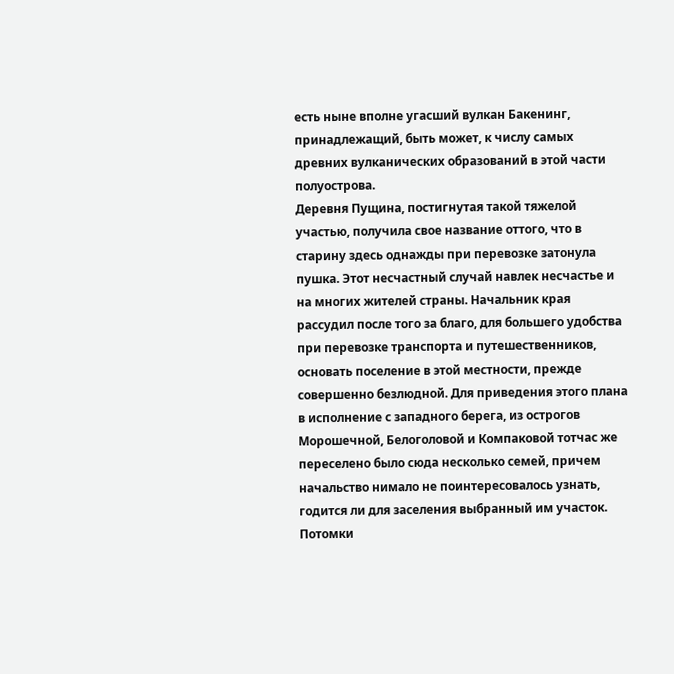есть ныне вполне угасший вулкан Бакенинг, принадлежащий, быть может, к числу самых древних вулканических образований в этой части полуострова.
Деревня Пущина, постигнутая такой тяжелой участью, получила свое название оттого, что в старину здесь однажды при перевозке затонула пушка. Этот несчастный случай навлек несчастье и на многих жителей страны. Начальник края рассудил после того за благо, для большего удобства при перевозке транспорта и путешественников, основать поселение в этой местности, прежде совершенно безлюдной. Для приведения этого плана в исполнение с западного берега, из острогов Морошечной, Белоголовой и Компаковой тотчас же переселено было сюда несколько семей, причем начальство нимало не поинтересовалось узнать, годится ли для заселения выбранный им участок. Потомки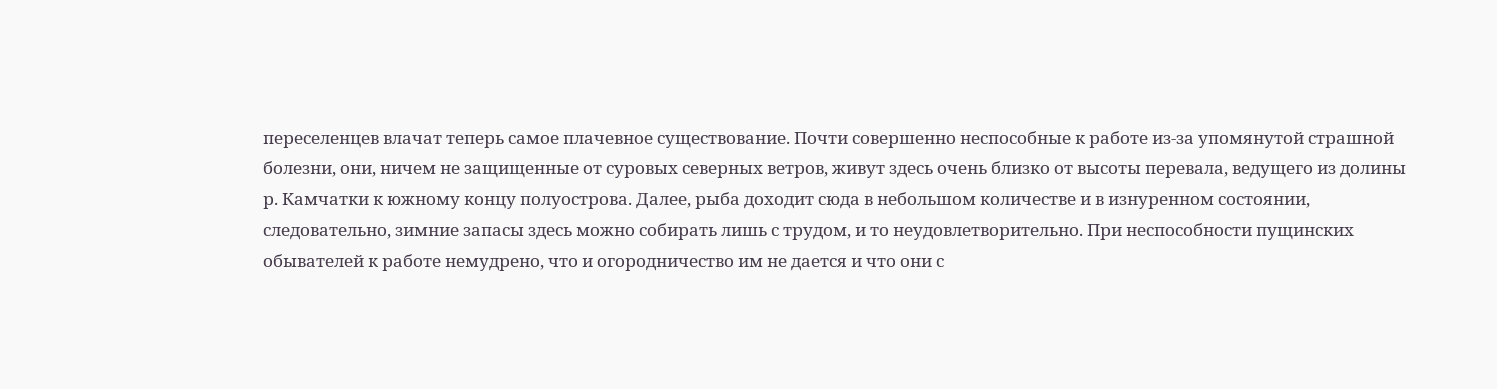переселенцев влачат теперь самое плачевное существование. Почти совершенно неспособные к работе из-за упомянутой страшной болезни, они, ничем не защищенные от суровых северных ветров, живут здесь очень близко от высоты перевала, ведущего из долины р. Камчатки к южному концу полуострова. Далее, рыба доходит сюда в небольшом количестве и в изнуренном состоянии, следовательно, зимние запасы здесь можно собирать лишь с трудом, и то неудовлетворительно. При неспособности пущинских обывателей к работе немудрено, что и огородничество им не дается и что они с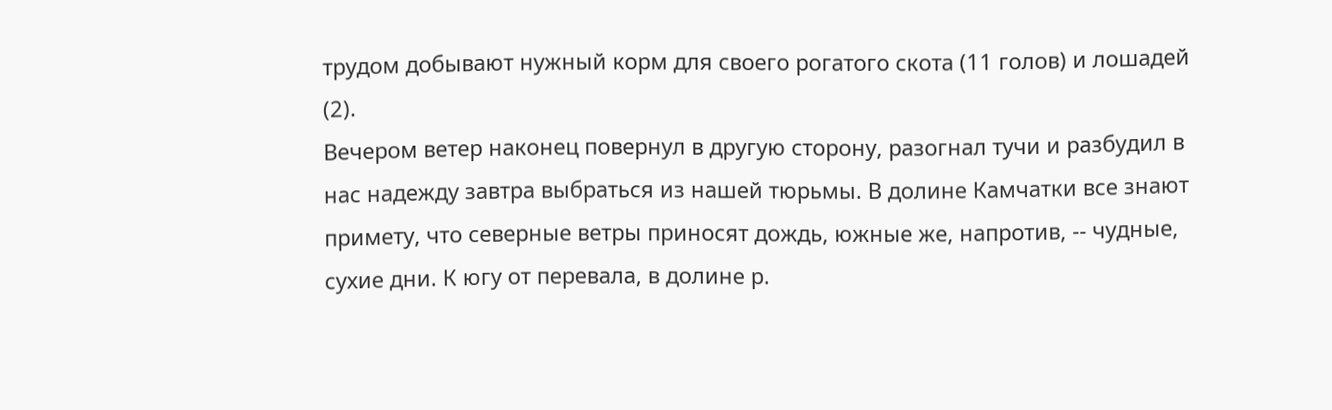трудом добывают нужный корм для своего рогатого скота (11 голов) и лошадей (2).
Вечером ветер наконец повернул в другую сторону, разогнал тучи и разбудил в нас надежду завтра выбраться из нашей тюрьмы. В долине Камчатки все знают примету, что северные ветры приносят дождь, южные же, напротив, -- чудные, сухие дни. К югу от перевала, в долине р.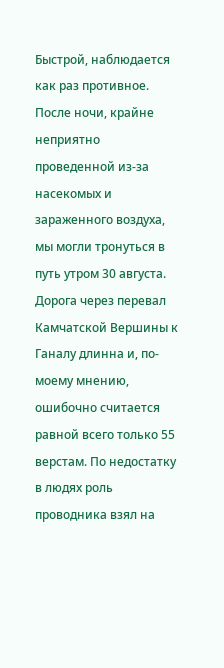Быстрой, наблюдается как раз противное.
После ночи, крайне неприятно проведенной из-за насекомых и зараженного воздуха, мы могли тронуться в путь утром 30 августа. Дорога через перевал Камчатской Вершины к Ганалу длинна и, по-моему мнению, ошибочно считается равной всего только 55 верстам. По недостатку в людях роль проводника взял на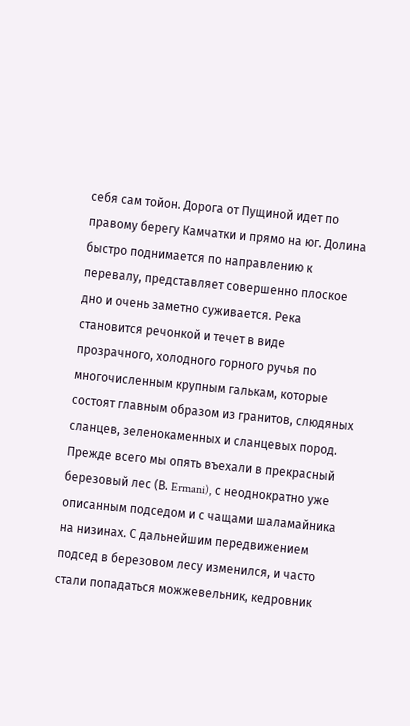себя сам тойон. Дорога от Пущиной идет по правому берегу Камчатки и прямо на юг. Долина быстро поднимается по направлению к перевалу, представляет совершенно плоское дно и очень заметно суживается. Река становится речонкой и течет в виде прозрачного, холодного горного ручья по многочисленным крупным галькам, которые состоят главным образом из гранитов, слюдяных сланцев, зеленокаменных и сланцевых пород. Прежде всего мы опять въехали в прекрасный березовый лес (В. Ermani), с неоднократно уже описанным подседом и с чащами шаламайника на низинах. С дальнейшим передвижением подсед в березовом лесу изменился, и часто стали попадаться можжевельник, кедровник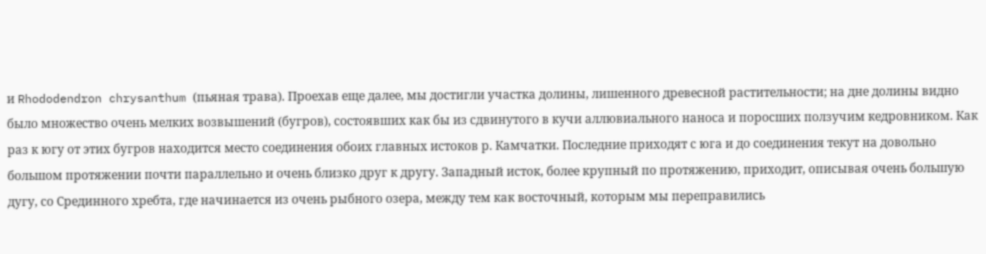и Rhododendron chrysanthum (пьяная трава). Проехав еще далее, мы достигли участка долины, лишенного древесной растительности; на дне долины видно было множество очень мелких возвышений (бугров), состоявших как бы из сдвинутого в кучи аллювиального наноса и поросших ползучим кедровником. Как раз к югу от этих бугров находится место соединения обоих главных истоков р. Камчатки. Последние приходят с юга и до соединения текут на довольно большом протяжении почти параллельно и очень близко друг к другу. Западный исток, более крупный по протяжению, приходит, описывая очень большую дугу, со Срединного хребта, где начинается из очень рыбного озера, между тем как восточный, которым мы переправились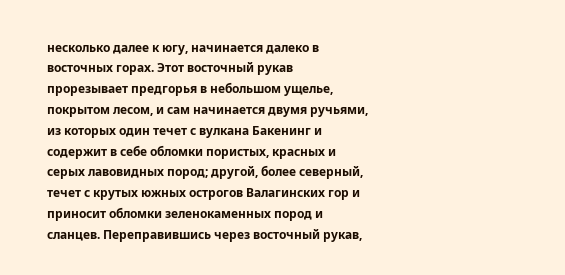несколько далее к югу, начинается далеко в восточных горах. Этот восточный рукав прорезывает предгорья в небольшом ущелье, покрытом лесом, и сам начинается двумя ручьями, из которых один течет с вулкана Бакенинг и содержит в себе обломки пористых, красных и серых лавовидных пород; другой, более северный, течет с крутых южных острогов Валагинских гор и приносит обломки зеленокаменных пород и сланцев. Переправившись через восточный рукав,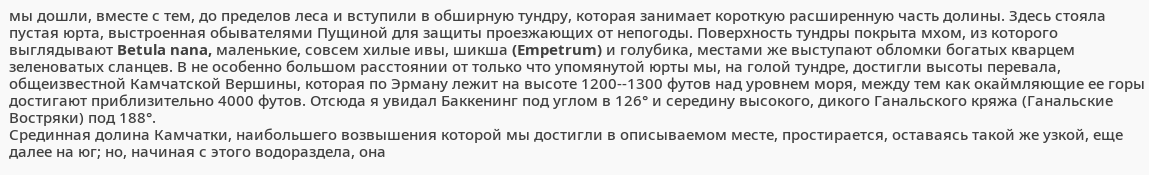мы дошли, вместе с тем, до пределов леса и вступили в обширную тундру, которая занимает короткую расширенную часть долины. Здесь стояла пустая юрта, выстроенная обывателями Пущиной для защиты проезжающих от непогоды. Поверхность тундры покрыта мхом, из которого выглядывают Betula nana, маленькие, совсем хилые ивы, шикша (Empetrum) и голубика, местами же выступают обломки богатых кварцем зеленоватых сланцев. В не особенно большом расстоянии от только что упомянутой юрты мы, на голой тундре, достигли высоты перевала, общеизвестной Камчатской Вершины, которая по Эрману лежит на высоте 1200--1300 футов над уровнем моря, между тем как окаймляющие ее горы достигают приблизительно 4000 футов. Отсюда я увидал Баккенинг под углом в 126° и середину высокого, дикого Ганальского кряжа (Ганальские Востряки) под 188°.
Срединная долина Камчатки, наибольшего возвышения которой мы достигли в описываемом месте, простирается, оставаясь такой же узкой, еще далее на юг; но, начиная с этого водораздела, она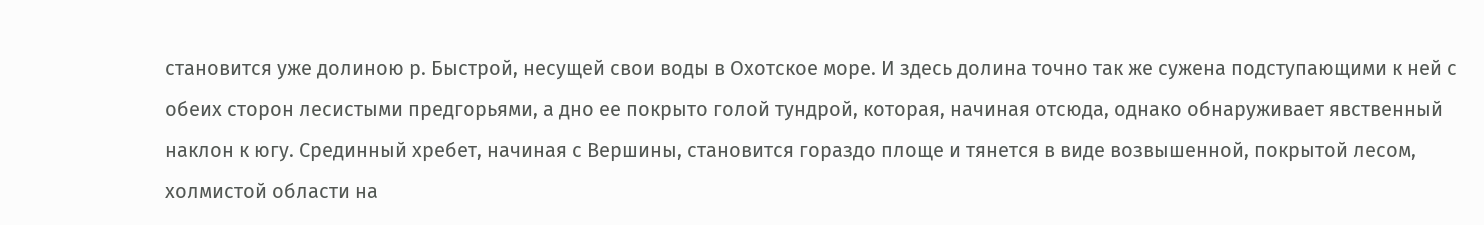становится уже долиною р. Быстрой, несущей свои воды в Охотское море. И здесь долина точно так же сужена подступающими к ней с обеих сторон лесистыми предгорьями, а дно ее покрыто голой тундрой, которая, начиная отсюда, однако обнаруживает явственный наклон к югу. Срединный хребет, начиная с Вершины, становится гораздо площе и тянется в виде возвышенной, покрытой лесом, холмистой области на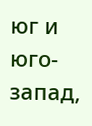юг и юго-запад,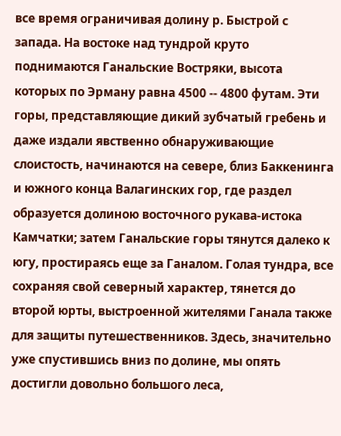все время ограничивая долину р. Быстрой с запада. На востоке над тундрой круто поднимаются Ганальские Востряки, высота которых по Эрману равна 4500 -- 4800 футам. Эти горы, представляющие дикий зубчатый гребень и даже издали явственно обнаруживающие слоистость, начинаются на севере, близ Баккенинга и южного конца Валагинских гор, где раздел образуется долиною восточного рукава-истока Камчатки; затем Ганальские горы тянутся далеко к югу, простираясь еще за Ганалом. Голая тундра, все сохраняя свой северный характер, тянется до второй юрты, выстроенной жителями Ганала также для защиты путешественников. Здесь, значительно уже спустившись вниз по долине, мы опять достигли довольно большого леса,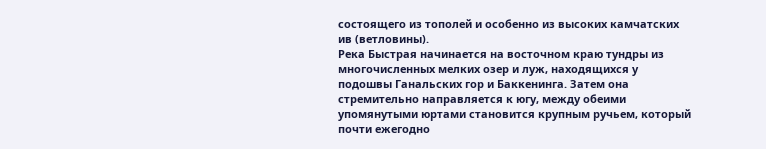состоящего из тополей и особенно из высоких камчатских ив (ветловины).
Река Быстрая начинается на восточном краю тундры из многочисленных мелких озер и луж, находящихся у подошвы Ганальских гор и Баккенинга. Затем она стремительно направляется к югу, между обеими упомянутыми юртами становится крупным ручьем, который почти ежегодно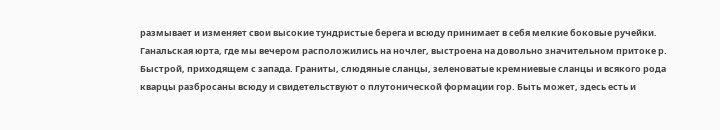размывает и изменяет свои высокие тундристые берега и всюду принимает в себя мелкие боковые ручейки. Ганальская юрта, где мы вечером расположились на ночлег, выстроена на довольно значительном притоке р. Быстрой, приходящем с запада. Граниты, слюдяные сланцы, зеленоватые кремниевые сланцы и всякого рода кварцы разбросаны всюду и свидетельствуют о плутонической формации гор. Быть может, здесь есть и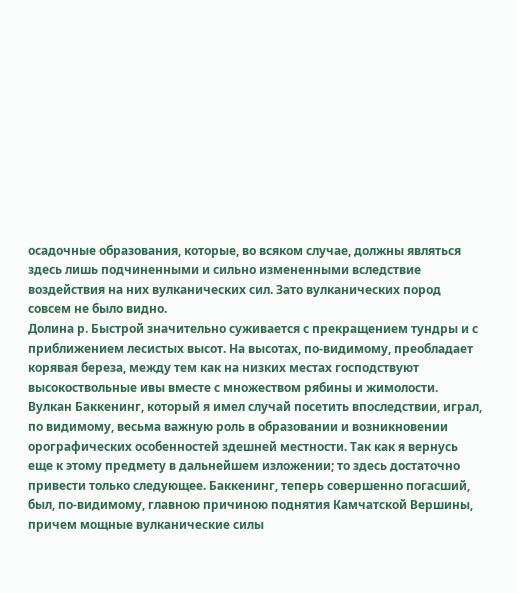осадочные образования, которые, во всяком случае, должны являться здесь лишь подчиненными и сильно измененными вследствие воздействия на них вулканических сил. Зато вулканических пород совсем не было видно.
Долина р. Быстрой значительно суживается с прекращением тундры и с приближением лесистых высот. На высотах, по-видимому, преобладает корявая береза, между тем как на низких местах господствуют высокоствольные ивы вместе с множеством рябины и жимолости.
Вулкан Баккенинг, который я имел случай посетить впоследствии, играл, по видимому, весьма важную роль в образовании и возникновении орографических особенностей здешней местности. Так как я вернусь еще к этому предмету в дальнейшем изложении; то здесь достаточно привести только следующее. Баккенинг, теперь совершенно погасший, был, по-видимому, главною причиною поднятия Камчатской Вершины, причем мощные вулканические силы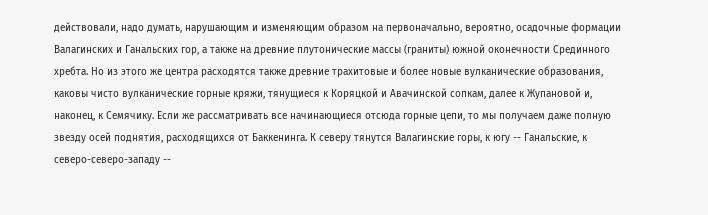действовали, надо думать, нарушающим и изменяющим образом на первоначально, вероятно, осадочные формации Валагинских и Ганальских гор, а также на древние плутонические массы (граниты) южной оконечности Срединного хребта. Но из этого же центра расходятся также древние трахитовые и более новые вулканические образования, каковы чисто вулканические горные кряжи, тянущиеся к Коряцкой и Авачинской сопкам, далее к Жупановой и, наконец, к Семячику. Если же рассматривать все начинающиеся отсюда горные цепи, то мы получаем даже полную звезду осей поднятия, расходящихся от Баккенинга. К северу тянутся Валагинские горы, к югу -- Ганальские, к северо-северо-западу --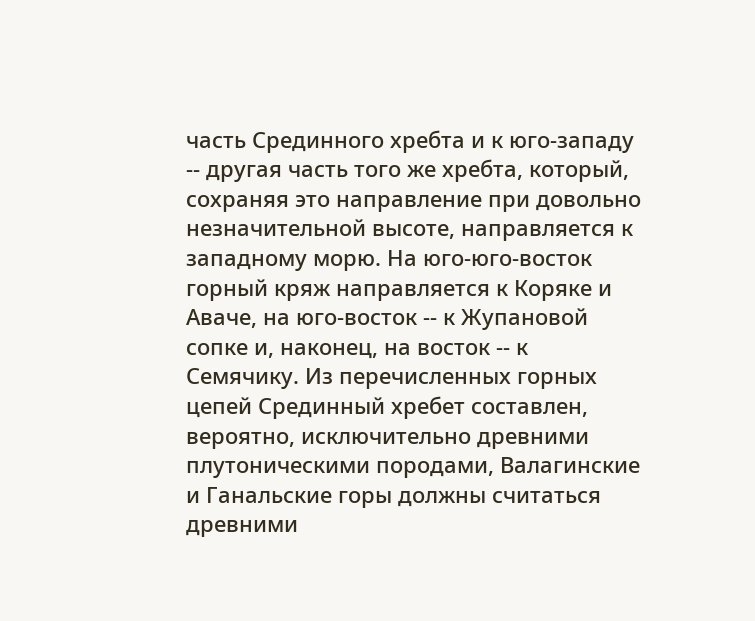часть Срединного хребта и к юго-западу -- другая часть того же хребта, который, сохраняя это направление при довольно незначительной высоте, направляется к западному морю. На юго-юго-восток горный кряж направляется к Коряке и Аваче, на юго-восток -- к Жупановой сопке и, наконец, на восток -- к Семячику. Из перечисленных горных цепей Срединный хребет составлен, вероятно, исключительно древними плутоническими породами, Валагинские и Ганальские горы должны считаться древними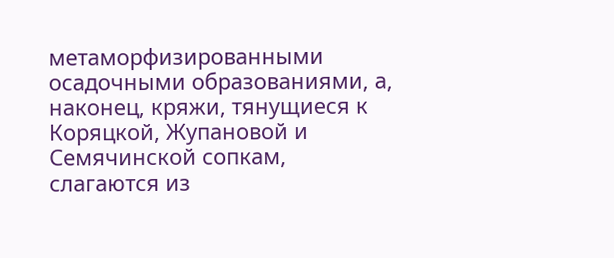метаморфизированными осадочными образованиями, а, наконец, кряжи, тянущиеся к Коряцкой, Жупановой и Семячинской сопкам, слагаются из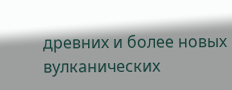древних и более новых вулканических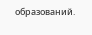образований.